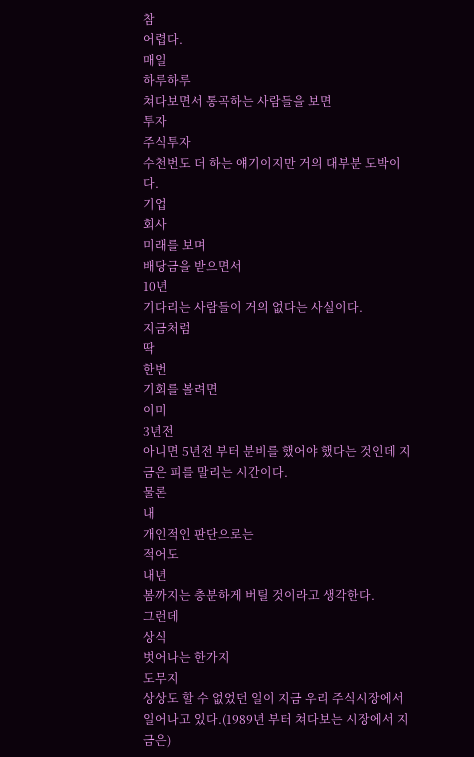참
어렵다.
매일
하루하루
쳐다보면서 통곡하는 사람들을 보면
투자
주식투자
수천번도 더 하는 얘기이지만 거의 대부분 도박이다.
기업
회사
미래를 보며
배당금을 받으면서
10년
기다리는 사람들이 거의 없다는 사실이다.
지금처럼
딱
한번
기회를 볼려면
이미
3년전
아니면 5년전 부터 분비를 했어야 했다는 것인데 지금은 피를 말리는 시간이다.
물론
내
개인적인 판단으로는
적어도
내년
봄까지는 충분하게 버틸 것이라고 생각한다.
그런데
상식
벗어나는 한가지
도무지
상상도 할 수 없었던 일이 지금 우리 주식시장에서 일어나고 있다.(1989년 부터 쳐다보는 시장에서 지금은)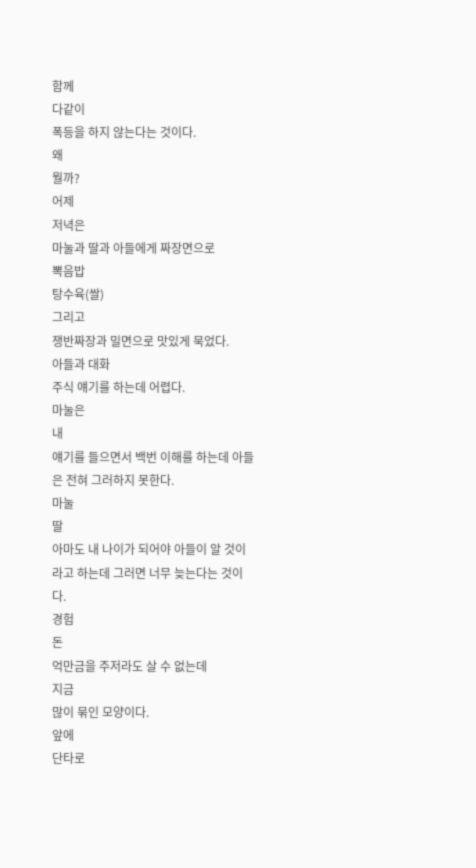함께
다같이
폭등을 하지 않는다는 것이다.
왜
뭘까?
어제
저녁은
마눌과 딸과 아들에게 짜장면으로
뽁음밥
탕수육(쌀)
그리고
쟁반짜장과 밀면으로 맛있게 묵었다.
아들과 대화
주식 얘기를 하는데 어렵다.
마눌은
내
얘기를 들으면서 백번 이해를 하는데 아들은 전혀 그러하지 못한다.
마눌
딸
아마도 내 나이가 되어야 아들이 알 것이라고 하는데 그러면 너무 늦는다는 것이다.
경험
돈
억만금을 주저라도 살 수 없는데
지금
많이 묶인 모양이다.
앞에
단타로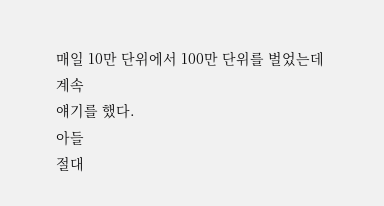매일 10만 단위에서 100만 단위를 벌었는데
계속
얘기를 했다.
아들
절대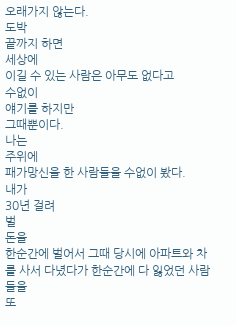오래가지 않는다.
도박
끝까지 하면
세상에
이길 수 있는 사람은 아무도 없다고
수없이
얘기를 하지만
그때뿐이다.
나는
주위에
패가망신을 한 사람들을 수없이 봤다.
내가
30년 걸려
벌
돈을
한순간에 벌어서 그때 당시에 아파트와 차를 사서 다녔다가 한순간에 다 잃었던 사람들을
또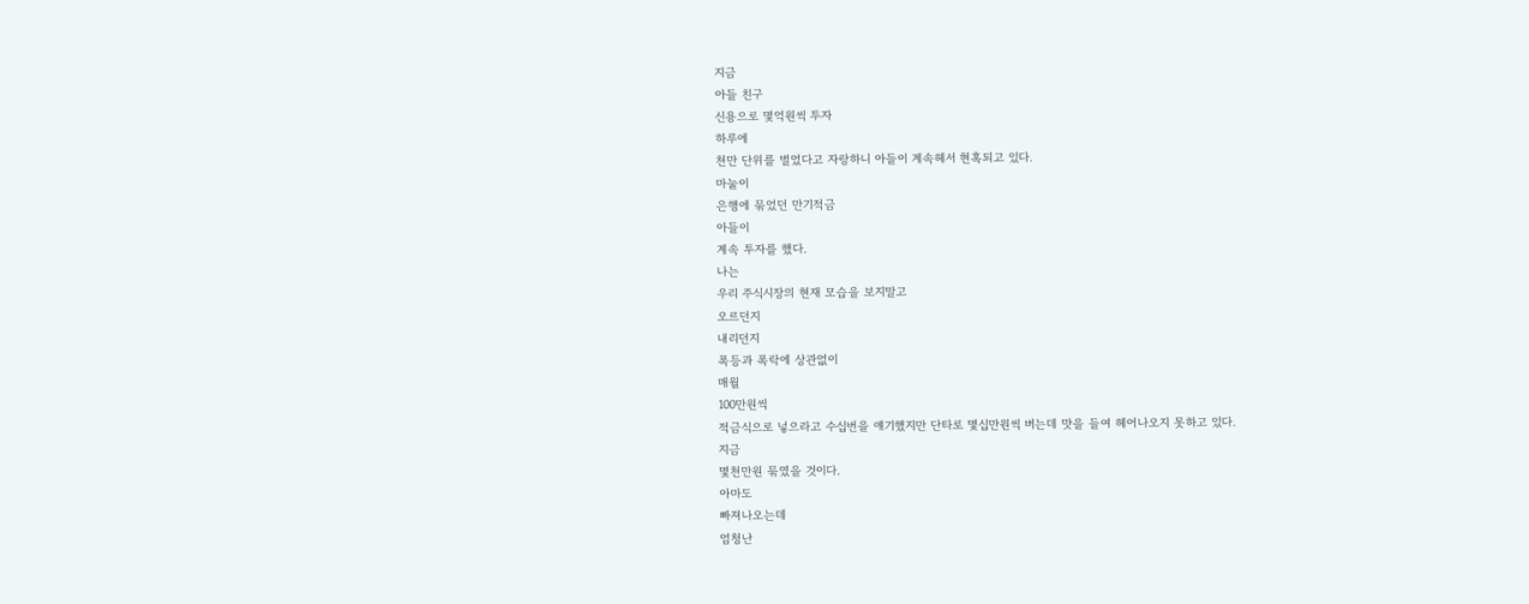지금
아들 친구
신용으로 몇억원씩 투자
하루에
천만 단위를 벌었다고 자랑하니 아들이 계속헤서 현혹되고 있다.
마눌이
은행에 묶었던 만기적금
아들이
계속 투자를 했다.
나는
우리 주식시장의 현재 모습을 보지말고
오르던지
내리던지
폭등과 폭락에 상관없이
매월
100만원씩
적금식으로 넣으라고 수십번을 얘기했지만 단타로 몇십만원씩 버는데 맛을 들여 헤어나오지 못하고 있다.
지금
몇천만원 묶였을 것이다.
아마도
빠져나오는데
엄청난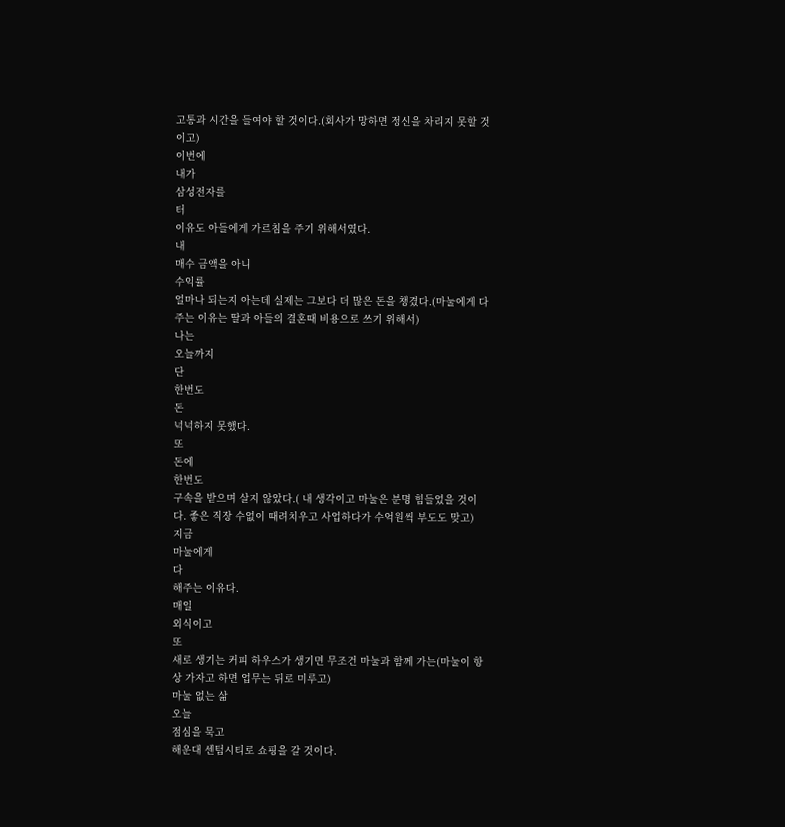고통과 시간을 들여야 할 것이다.(회사가 망하면 정신을 차리지 못할 것이고)
이번에
내가
삼성전자를
터
이유도 아들에게 가르침을 주기 위해서였다.
내
매수 금액을 아니
수익률
얼마나 되는지 아는데 실제는 그보다 더 많은 돈을 챙겼다.(마눌에게 다 주는 이유는 딸과 아들의 결혼때 비용으로 쓰기 위해서)
나는
오늘까지
단
한번도
돈
넉넉하지 못했다.
또
돈에
한번도
구속을 받으며 살지 않았다.( 내 생각이고 마눌은 분명 힘들었을 것이다. 좋은 직장 수없이 때려치우고 사업하다가 수억원씩 부도도 맞고)
지금
마눌에게
다
해주는 이유다.
매일
외식이고
또
새로 생기는 커피 하우스가 생기면 무조건 마눌과 함께 가는(마눌이 항상 가자고 하면 업무는 뒤로 미루고)
마눌 없는 삶
오늘
점심을 묵고
해운대 센텀시티로 쇼핑을 갈 것이다.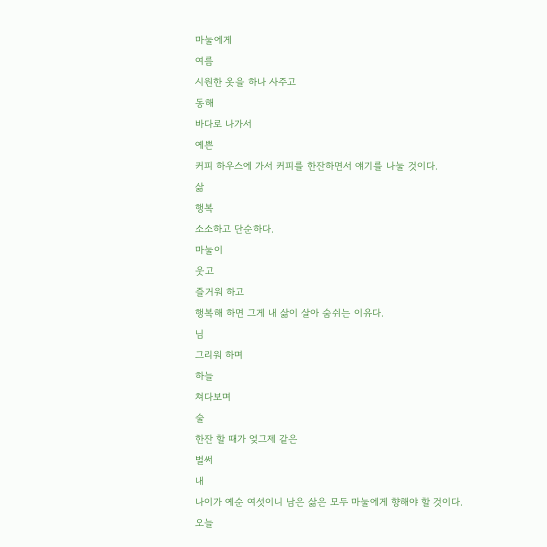마눌에게
여름
시원한 옷을 하나 사주고
동해
바다로 나가서
예쁜
커피 하우스에 가서 커피를 한잔하면서 얘기를 나눌 것이다.
삶
행복
소소하고 단순하다.
마눌이
웃고
즐거워 하고
행복해 하면 그게 내 삶이 살아 숨쉬는 이유다.
님
그리워 하며
하늘
쳐다보며
술
한잔 할 때가 엊그제 같은
벌써
내
나이가 예순 여섯이니 남은 삶은 모두 마눌에게 향해야 할 것이다.
오늘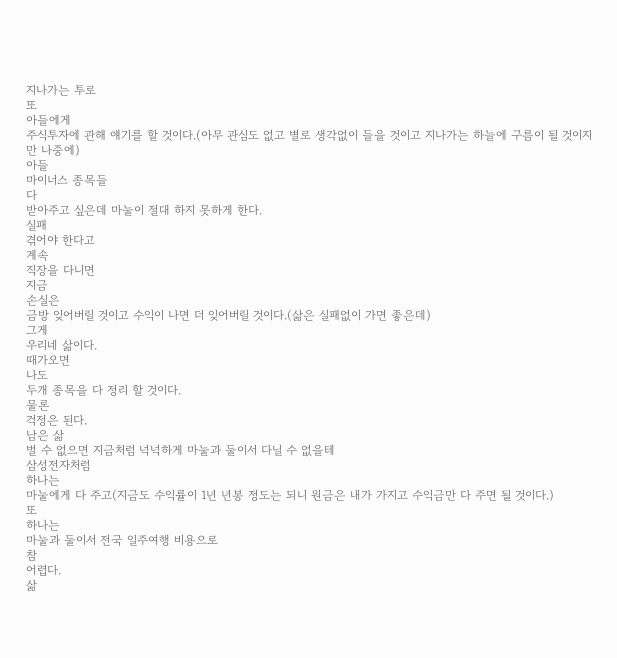지나가는 투로
또
아들에게
주식투자에 관해 얘기를 할 것이다.(아무 관심도 없고 별로 생각없이 들을 것이고 지나가는 하늘에 구름이 될 것이지만 나중에)
아들
마이너스 종목들
다
받아주고 싶은데 마눌이 절대 하지 못하게 한다.
실패
겪어야 한다고
계속
직장을 다니면
지금
손실은
금방 잊어버릴 것이고 수익이 나면 더 잊어버릴 것이다.(삶은 실패없이 가면 좋은데)
그게
우리네 삶이다.
때가오면
나도
두개 종목을 다 정리 할 것이다.
물론
걱정은 된다.
남은 삶
벌 수 없으면 지금처럼 넉넉하게 마눌과 둘이서 다닐 수 없을테
삼성전자처럼
하나는
마눌에게 다 주고(지금도 수익률이 1년 년봉 정도는 되니 원금은 내가 가지고 수익금만 다 주면 될 것이다.)
또
하나는
마눌과 둘이서 전국 일주여행 비용으로
참
어렵다.
삶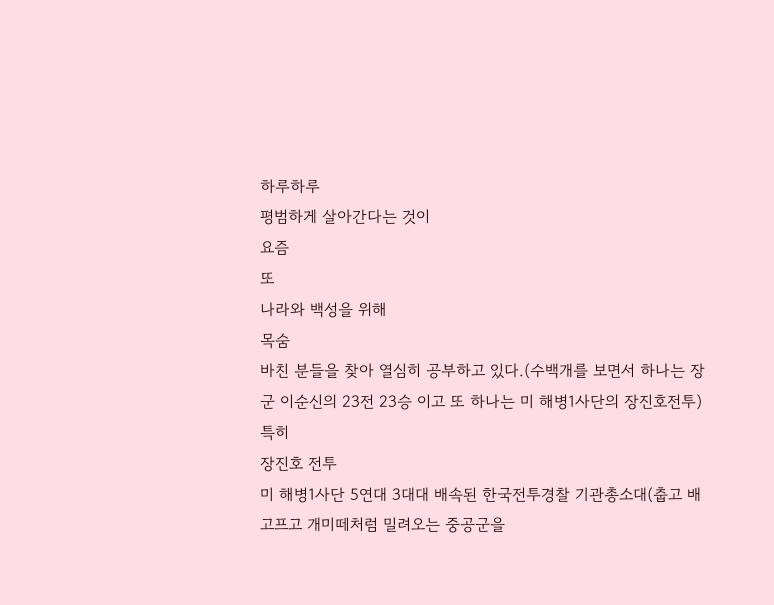하루하루
평범하게 살아간다는 것이
요즘
또
나라와 백성을 위해
목숨
바친 분들을 찾아 열심히 공부하고 있다.(수백개를 보면서 하나는 장군 이순신의 23전 23승 이고 또 하나는 미 해병1사단의 장진호전투)
특히
장진호 전투
미 해병1사단 5연대 3대대 배속된 한국전투경찰 기관총소대(춥고 배고프고 개미떼처럼 밀려오는 중공군을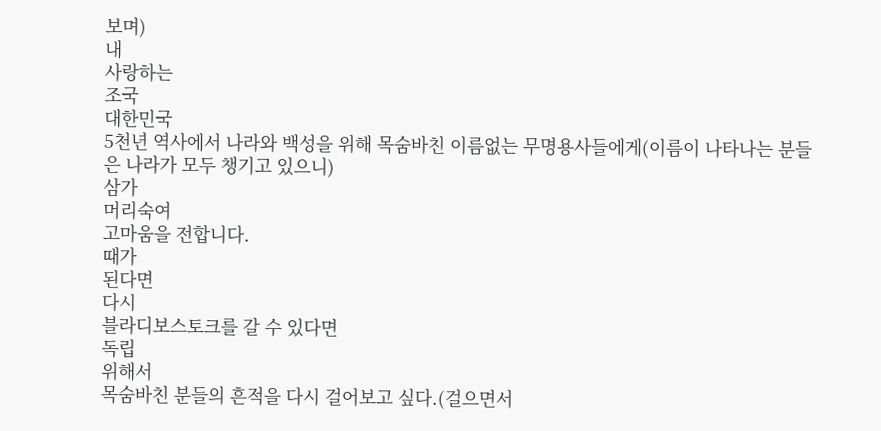보며)
내
사랑하는
조국
대한민국
5천년 역사에서 나라와 백성을 위해 목숨바친 이름없는 무명용사들에게(이름이 나타나는 분들은 나라가 모두 챙기고 있으니)
삼가
머리숙여
고마움을 전합니다.
때가
된다면
다시
블라디보스토크를 갈 수 있다면
독립
위해서
목숨바친 분들의 흔적을 다시 걸어보고 싶다.(걸으면서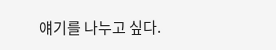얘기를 나누고 싶다.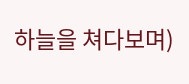하늘을 쳐다보며)